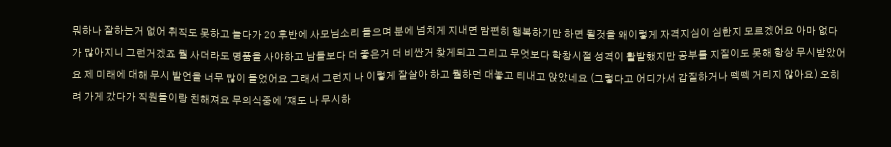뭐하나 잘하는거 없어 취직도 못하고 놀다가 20 후반에 사모님소리 들으며 분에 넘치게 지내면 맘편히 행복하기만 하면 될것을 왜이렇게 자격지심이 심한지 모르겠어요 아마 없다가 많아지니 그런거겠죠 뭘 사더라도 명품을 사야하고 남들보다 더 좋은거 더 비싼거 찾게되고 그리고 무엇보다 학창시절 성격이 활발했지만 공부를 지질이도 못해 항상 무시받았어요 제 미래에 대해 무시 발언을 너무 많이 들었어요 그래서 그런지 나 이렇게 잘살아 하고 뭘하던 대놓고 티내고 앉았네요 (그렇다고 어디가서 갑질하거나 떽떽 거리지 않아요) 오히려 가게 갔다가 직원들이랑 친해져요 무의식중에 '쟤도 나 무시하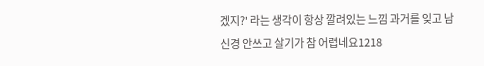겠지?' 라는 생각이 항상 깔려있는 느낌 과거를 잊고 남 신경 안쓰고 살기가 참 어렵네요1218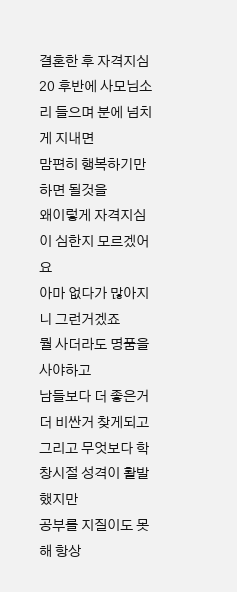결혼한 후 자격지심
20 후반에 사모님소리 들으며 분에 넘치게 지내면
맘편히 행복하기만 하면 될것을
왜이렇게 자격지심이 심한지 모르겠어요
아마 없다가 많아지니 그런거겠죠
뭘 사더라도 명품을 사야하고
남들보다 더 좋은거 더 비싼거 찾게되고
그리고 무엇보다 학창시절 성격이 활발했지만
공부를 지질이도 못해 항상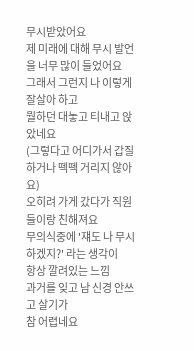무시받았어요
제 미래에 대해 무시 발언을 너무 많이 들었어요
그래서 그런지 나 이렇게 잘살아 하고
뭘하던 대놓고 티내고 앉았네요
(그렇다고 어디가서 갑질하거나 떽떽 거리지 않아요)
오히려 가게 갔다가 직원들이랑 친해져요
무의식중에 '쟤도 나 무시하겠지?' 라는 생각이
항상 깔려있는 느낌
과거를 잊고 남 신경 안쓰고 살기가
참 어렵네요